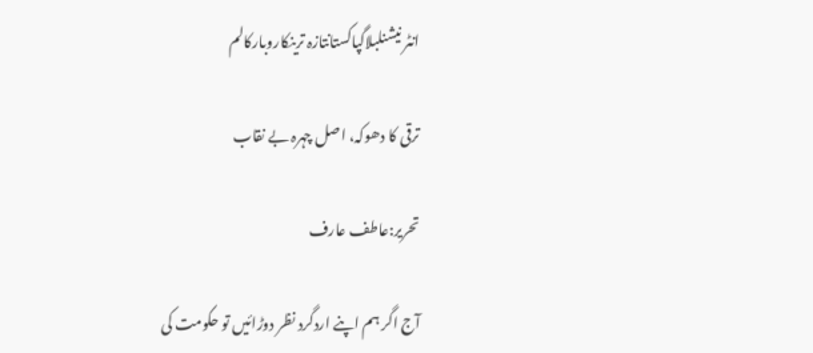انٹر نیشنلبلاگپاکستانتازہ ترینکاروبارکالم

ترقی کا دھوکہ، اصل چہرہ بے نقاب

تحریر:عاطف عارف

آج اگر ہم اپنے اردگرد نظر دوڑائیں تو حکومت کی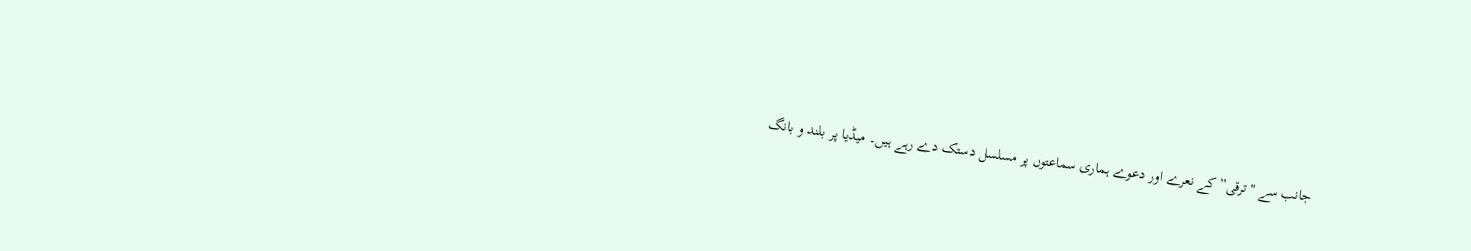جانب سے "ترقی” کے نعرے اور دعوے ہماری سماعتوں پر مسلسل دستک دے رہے ہیں۔ میڈیا پر بلند و بانگ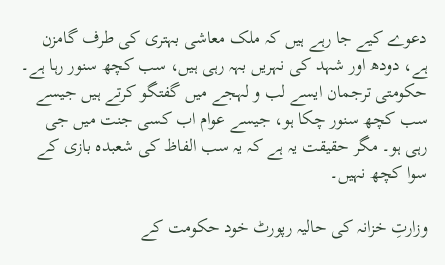دعوے کیے جا رہے ہیں کہ ملک معاشی بہتری کی طرف گامزن ہے، دودھ اور شہد کی نہریں بہہ رہی ہیں، سب کچھ سنور رہا ہے۔ حکومتی ترجمان ایسے لب و لہجے میں گفتگو کرتے ہیں جیسے سب کچھ سنور چکا ہو، جیسے عوام اب کسی جنت میں جی رہی ہو۔ مگر حقیقت یہ ہے کہ یہ سب الفاظ کی شعبدہ بازی کے سوا کچھ نہیں۔

وزارتِ خزانہ کی حالیہ رپورٹ خود حکومت کے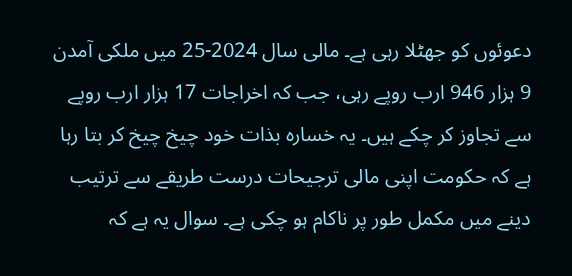دعوئوں کو جھٹلا رہی ہے۔ مالی سال 2024-25 میں ملکی آمدن 9 ہزار 946 ارب روپے رہی، جب کہ اخراجات 17 ہزار ارب روپے سے تجاوز کر چکے ہیں۔ یہ خسارہ بذات خود چیخ چیخ کر بتا رہا ہے کہ حکومت اپنی مالی ترجیحات درست طریقے سے ترتیب دینے میں مکمل طور پر ناکام ہو چکی ہے۔ سوال یہ ہے کہ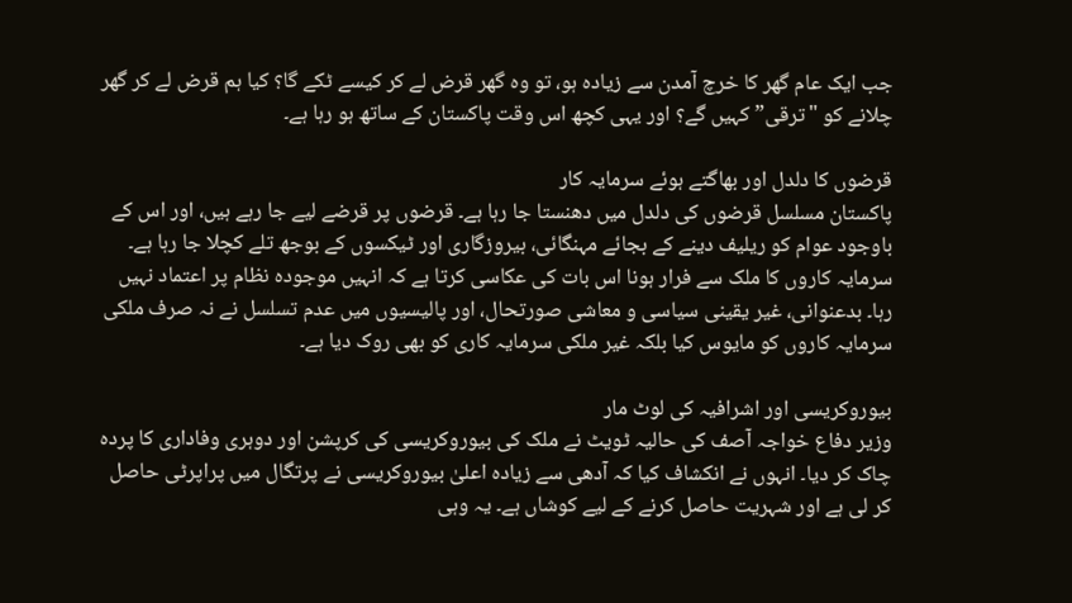جب ایک عام گھر کا خرچ آمدن سے زیادہ ہو، تو وہ گھر قرض لے کر کیسے ٹکے گا؟ کیا ہم قرض لے کر گھر چلانے کو "ترقی” کہیں گے؟ اور یہی کچھ اس وقت پاکستان کے ساتھ ہو رہا ہے۔

قرضوں کا دلدل اور بھاگتے ہوئے سرمایہ کار
پاکستان مسلسل قرضوں کی دلدل میں دھنستا جا رہا ہے۔ قرضوں پر قرضے لیے جا رہے ہیں، اور اس کے باوجود عوام کو ریلیف دینے کے بجائے مہنگائی، بیروزگاری اور ٹیکسوں کے بوجھ تلے کچلا جا رہا ہے۔ سرمایہ کاروں کا ملک سے فرار ہونا اس بات کی عکاسی کرتا ہے کہ انہیں موجودہ نظام پر اعتماد نہیں رہا۔ بدعنوانی، غیر یقینی سیاسی و معاشی صورتحال، اور پالیسیوں میں عدم تسلسل نے نہ صرف ملکی سرمایہ کاروں کو مایوس کیا بلکہ غیر ملکی سرمایہ کاری کو بھی روک دیا ہے۔

بیوروکریسی اور اشرافیہ کی لوٹ مار
وزیر دفاع خواجہ آصف کی حالیہ ٹویٹ نے ملک کی بیوروکریسی کی کرپشن اور دوہری وفاداری کا پردہ چاک کر دیا۔ انہوں نے انکشاف کیا کہ آدھی سے زیادہ اعلیٰ بیوروکریسی نے پرتگال میں پراپرٹی حاصل کر لی ہے اور شہریت حاصل کرنے کے لیے کوشاں ہے۔ یہ وہی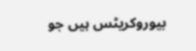بیوروکریٹس ہیں جو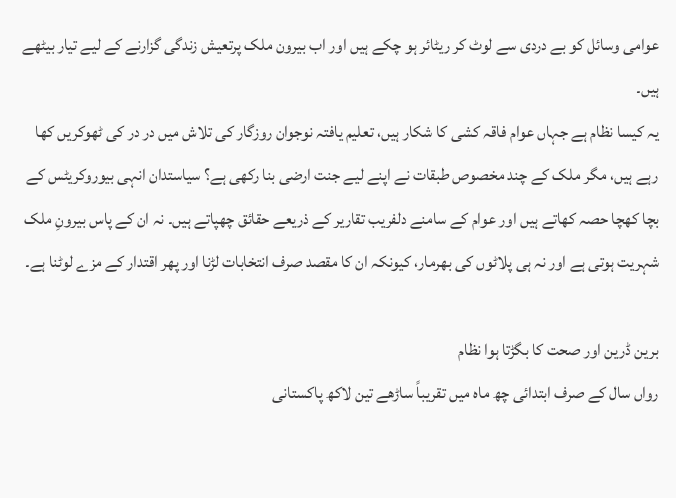عوامی وسائل کو بے دردی سے لوٹ کر ریٹائر ہو چکے ہیں اور اب بیرون ملک پرتعیش زندگی گزارنے کے لیے تیار بیٹھے ہیں۔
یہ کیسا نظام ہے جہاں عوام فاقہ کشی کا شکار ہیں، تعلیم یافتہ نوجوان روزگار کی تلاش میں در در کی ٹھوکریں کھا رہے ہیں، مگر ملک کے چند مخصوص طبقات نے اپنے لیے جنت ارضی بنا رکھی ہے؟ سیاستدان انہی بیوروکریٹس کے بچا کھچا حصہ کھاتے ہیں اور عوام کے سامنے دلفریب تقاریر کے ذریعے حقائق چھپاتے ہیں۔ نہ ان کے پاس بیرونِ ملک شہریت ہوتی ہے اور نہ ہی پلاٹوں کی بھرمار، کیونکہ ان کا مقصد صرف انتخابات لڑنا اور پھر اقتدار کے مزے لوٹنا ہے۔

برین ڈرین اور صحت کا بگڑتا ہوا نظام
رواں سال کے صرف ابتدائی چھ ماہ میں تقریباً ساڑھے تین لاکھ پاکستانی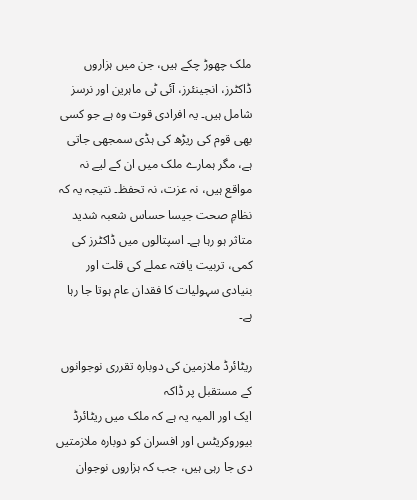ملک چھوڑ چکے ہیں، جن میں ہزاروں ڈاکٹرز، انجینئرز، آئی ٹی ماہرین اور نرسز شامل ہیں۔ یہ افرادی قوت وہ ہے جو کسی بھی قوم کی ریڑھ کی ہڈی سمجھی جاتی ہے، مگر ہمارے ملک میں ان کے لیے نہ مواقع ہیں، نہ عزت، نہ تحفظ۔ نتیجہ یہ کہ نظامِ صحت جیسا حساس شعبہ شدید متاثر ہو رہا ہے۔ اسپتالوں میں ڈاکٹرز کی کمی، تربیت یافتہ عملے کی قلت اور بنیادی سہولیات کا فقدان عام ہوتا جا رہا ہے۔

ریٹائرڈ ملازمین کی دوبارہ تقرری نوجوانوں کے مستقبل پر ڈاکہ
ایک اور المیہ یہ ہے کہ ملک میں ریٹائرڈ بیوروکریٹس اور افسران کو دوبارہ ملازمتیں دی جا رہی ہیں، جب کہ ہزاروں نوجوان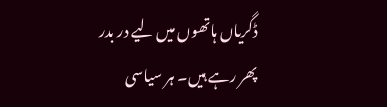ڈگریاں ہاتھوں میں لیے در بدر پھر رہے ہیں۔ ہر سیاسی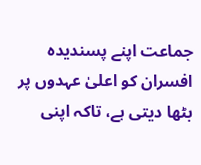جماعت اپنے پسندیدہ افسران کو اعلیٰ عہدوں پر بٹھا دیتی ہے، تاکہ اپنی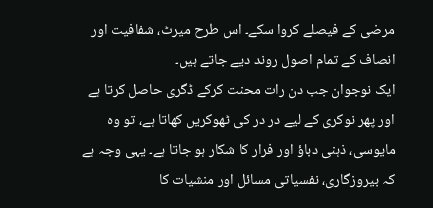مرضی کے فیصلے کروا سکے۔ اس طرح میرٹ، شفافیت اور انصاف کے تمام اصول روند دیے جاتے ہیں۔
ایک نوجوان جب دن رات محنت کرکے ڈگری حاصل کرتا ہے اور پھر نوکری کے لیے در در کی ٹھوکریں کھاتا ہے، تو وہ مایوسی، ذہنی دباؤ اور فرار کا شکار ہو جاتا ہے۔ یہی وجہ ہے کہ بیروزگاری، نفسیاتی مسائل اور منشیات کا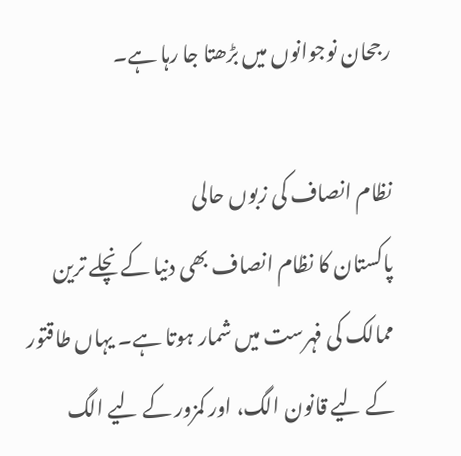رجحان نوجوانوں میں بڑھتا جا رہا ہے۔

نظام انصاف کی زبوں حالی
پاکستان کا نظام انصاف بھی دنیا کے نچلے ترین ممالک کی فہرست میں شمار ہوتا ہے۔ یہاں طاقتور کے لیے قانون الگ، اور کمزور کے لیے الگ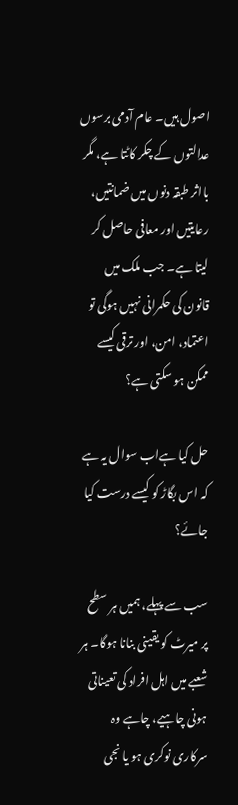اصول ہیں۔ عام آدمی برسوں عدالتوں کے چکر کاٹتا ہے، مگر بااثر طبقہ دنوں میں ضمانتیں، رعایتیں اور معافی حاصل کر لیتا ہے۔ جب ملک میں قانون کی حکمرانی نہیں ہوگی تو اعتماد، امن، اور ترقی کیسے ممکن ہو سکتی ہے؟

حل کیا ہےاب سوال یہ ہے کہ اس بگاڑ کو کیسے درست کیا جائے؟

سب سے پہلے، ہمیں ہر سطح پر میرٹ کو یقینی بنانا ہوگا۔ ہر شعبے میں اہل افراد کی تعیناتی ہونی چاہیے، چاہے وہ سرکاری نوکری ہو یا نجی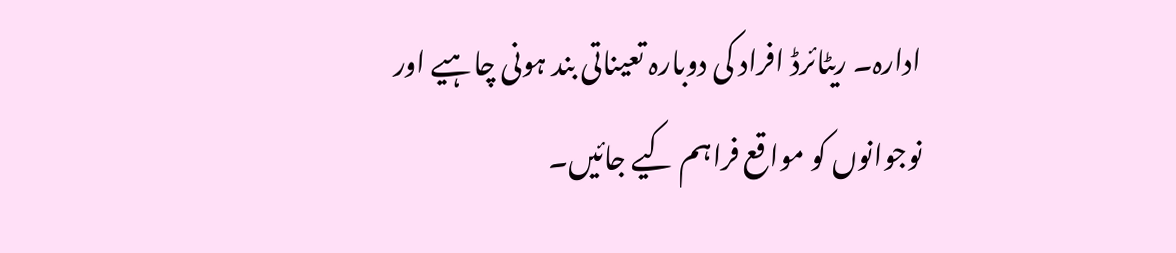ادارہ۔ ریٹائرڈ افراد کی دوبارہ تعیناتی بند ہونی چاہیے اور نوجوانوں کو مواقع فراہم کیے جائیں۔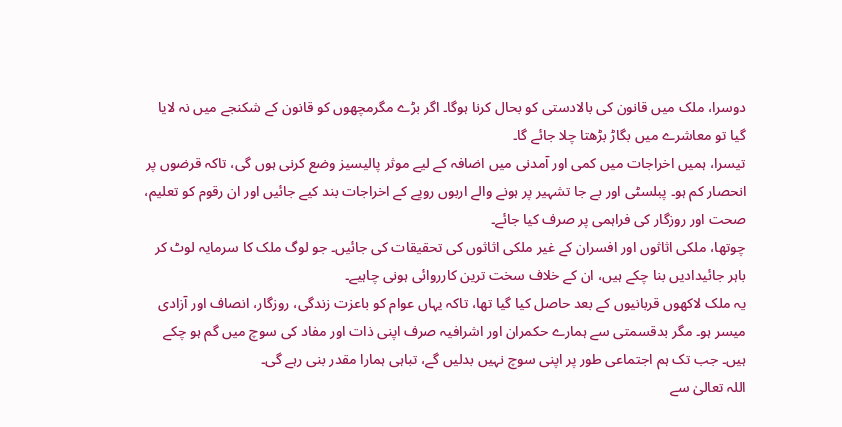دوسرا، ملک میں قانون کی بالادستی کو بحال کرنا ہوگا۔ اگر بڑے مگرمچھوں کو قانون کے شکنجے میں نہ لایا گیا تو معاشرے میں بگاڑ بڑھتا چلا جائے گا۔
تیسرا، ہمیں اخراجات میں کمی اور آمدنی میں اضافہ کے لیے موثر پالیسیز وضع کرنی ہوں گی، تاکہ قرضوں پر انحصار کم ہو۔ پبلسٹی اور بے جا تشہیر پر ہونے والے اربوں روپے کے اخراجات بند کیے جائیں اور ان رقوم کو تعلیم، صحت اور روزگار کی فراہمی پر صرف کیا جائے۔
چوتھا، ملکی اثاثوں اور افسران کے غیر ملکی اثاثوں کی تحقیقات کی جائیں۔ جو لوگ ملک کا سرمایہ لوٹ کر باہر جائیدادیں بنا چکے ہیں، ان کے خلاف سخت ترین کارروائی ہونی چاہیے۔
یہ ملک لاکھوں قربانیوں کے بعد حاصل کیا گیا تھا، تاکہ یہاں عوام کو باعزت زندگی، روزگار، انصاف اور آزادی میسر ہو۔ مگر بدقسمتی سے ہمارے حکمران اور اشرافیہ صرف اپنی ذات اور مفاد کی سوچ میں گم ہو چکے ہیں۔ جب تک ہم اجتماعی طور پر اپنی سوچ نہیں بدلیں گے، تباہی ہمارا مقدر بنی رہے گی۔
اللہ تعالیٰ سے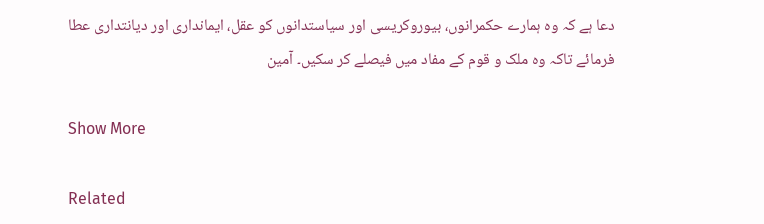دعا ہے کہ وہ ہمارے حکمرانوں، بیوروکریسی اور سیاستدانوں کو عقل، ایمانداری اور دیانتداری عطا فرمائے تاکہ وہ ملک و قوم کے مفاد میں فیصلے کر سکیں۔ آمین

Show More

Related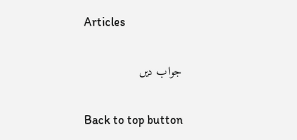Articles

جواب دیں

Back to top button